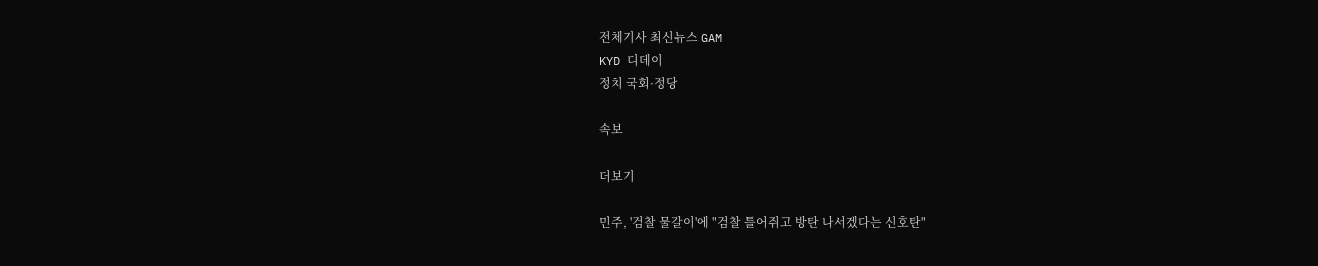전체기사 최신뉴스 GAM
KYD 디데이
정치 국회·정당

속보

더보기

민주, '검찰 물갈이'에 "검찰 틀어쥐고 방탄 나서겠다는 신호탄"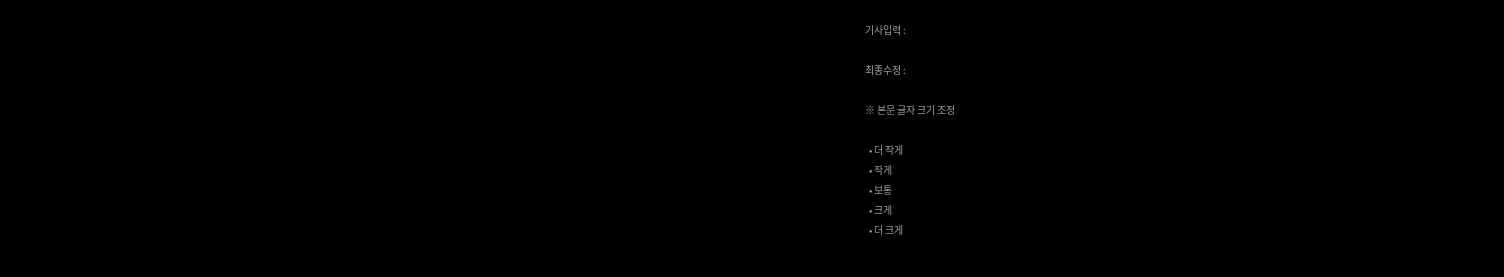기사입력 :

최종수정 :

※ 본문 글자 크기 조정

  • 더 작게
  • 작게
  • 보통
  • 크게
  • 더 크게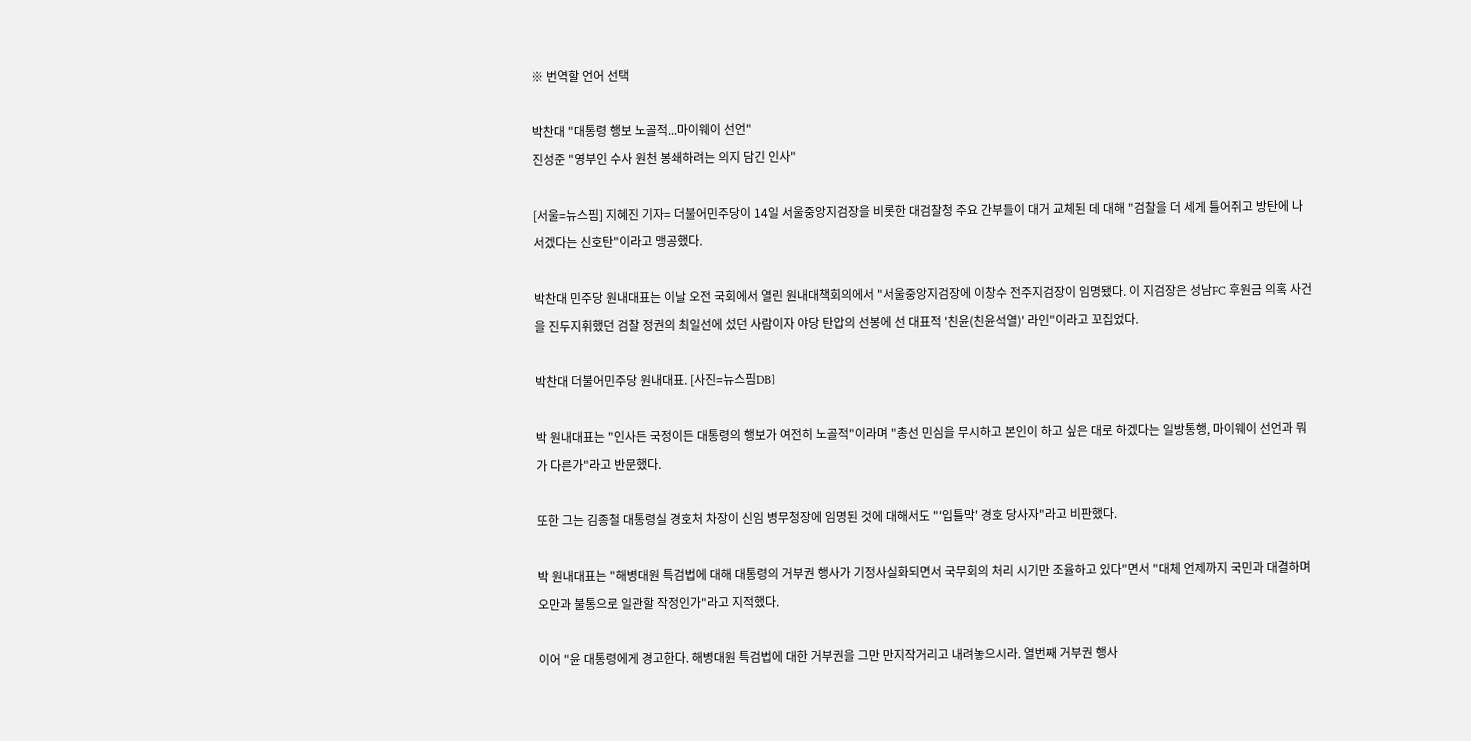※ 번역할 언어 선택

박찬대 "대통령 행보 노골적...마이웨이 선언"
진성준 "영부인 수사 원천 봉쇄하려는 의지 담긴 인사"

[서울=뉴스핌] 지혜진 기자= 더불어민주당이 14일 서울중앙지검장을 비롯한 대검찰청 주요 간부들이 대거 교체된 데 대해 "검찰을 더 세게 틀어쥐고 방탄에 나서겠다는 신호탄"이라고 맹공했다.

박찬대 민주당 원내대표는 이날 오전 국회에서 열린 원내대책회의에서 "서울중앙지검장에 이창수 전주지검장이 임명됐다. 이 지검장은 성남FC 후원금 의혹 사건을 진두지휘했던 검찰 정권의 최일선에 섰던 사람이자 야당 탄압의 선봉에 선 대표적 '친윤(친윤석열)' 라인"이라고 꼬집었다.

박찬대 더불어민주당 원내대표. [사진=뉴스핌DB]

박 원내대표는 "인사든 국정이든 대통령의 행보가 여전히 노골적"이라며 "총선 민심을 무시하고 본인이 하고 싶은 대로 하겠다는 일방통행, 마이웨이 선언과 뭐가 다른가"라고 반문했다.

또한 그는 김종철 대통령실 경호처 차장이 신임 병무청장에 임명된 것에 대해서도 "'입틀막' 경호 당사자"라고 비판했다.

박 원내대표는 "해병대원 특검법에 대해 대통령의 거부권 행사가 기정사실화되면서 국무회의 처리 시기만 조율하고 있다"면서 "대체 언제까지 국민과 대결하며 오만과 불통으로 일관할 작정인가"라고 지적했다.

이어 "윤 대통령에게 경고한다. 해병대원 특검법에 대한 거부권을 그만 만지작거리고 내려놓으시라. 열번째 거부권 행사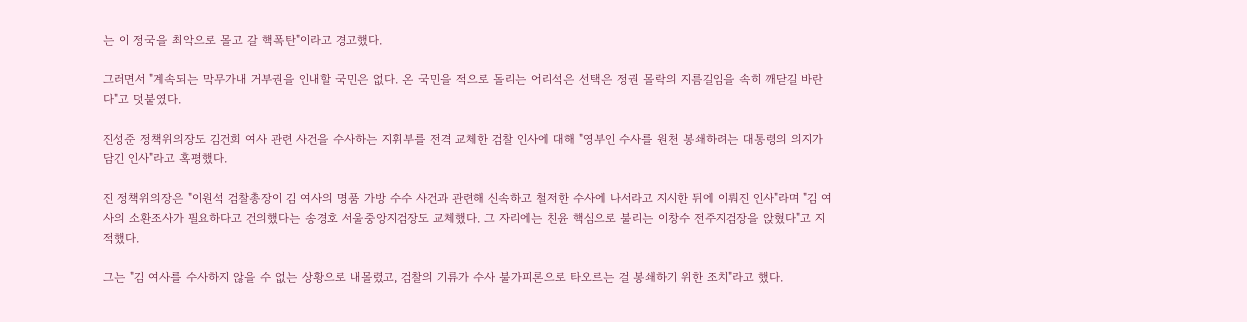는 이 정국을 최악으로 몰고 갈 핵폭탄"이라고 경고했다.

그러면서 "계속되는 막무가내 거부권을 인내할 국민은 없다. 온 국민을 적으로 돌리는 어리석은 선택은 정권 몰락의 지름길임을 속히 깨닫길 바란다"고 덧붙였다.

진성준 정책위의장도 김건희 여사 관련 사건을 수사하는 지휘부를 전격 교체한 검찰 인사에 대해 "영부인 수사를 원천 봉쇄하려는 대통령의 의지가 담긴 인사"라고 혹평했다.

진 정책위의장은 "이원석 검찰총장이 김 여사의 명품 가방 수수 사건과 관련해 신속하고 철저한 수사에 나서라고 지시한 뒤에 이뤄진 인사"라며 "김 여사의 소환조사가 필요하다고 건의했다는 송경호 서울중앙지검장도 교체했다. 그 자리에는 친윤 핵심으로 불리는 이창수 전주지검장을 앉혔다"고 지적했다.

그는 "김 여사를 수사하지 않을 수 없는 상황으로 내몰렸고, 검찰의 기류가 수사 불가피론으로 타오르는 걸 봉쇄하기 위한 조치"라고 했다.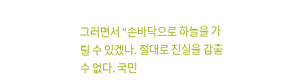그러면서 "손바닥으로 하늘을 가릴 수 있겠나. 절대로 진실을 감출 수 없다. 국민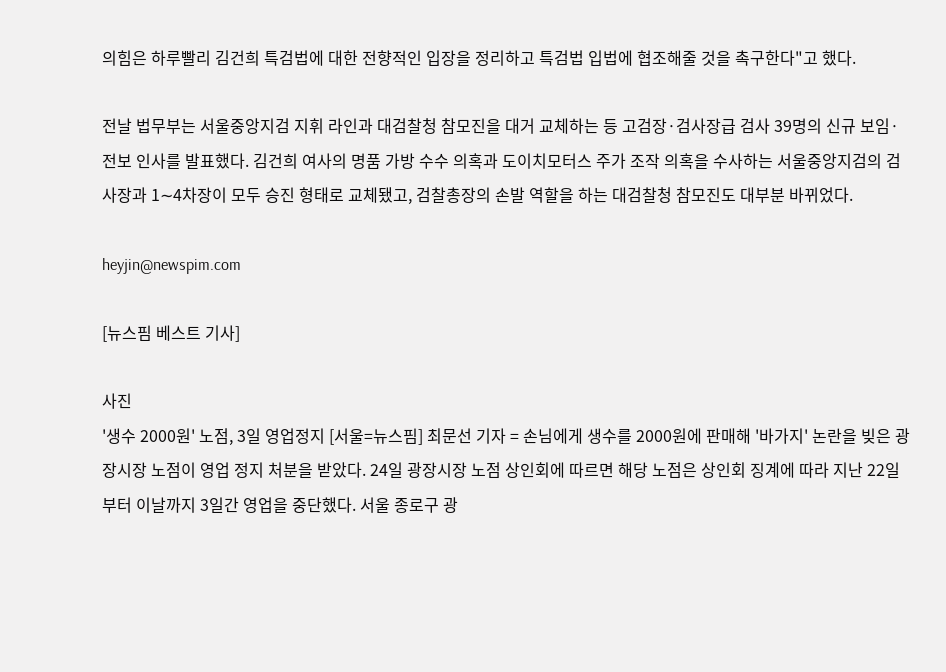의힘은 하루빨리 김건희 특검법에 대한 전향적인 입장을 정리하고 특검법 입법에 협조해줄 것을 촉구한다"고 했다.

전날 법무부는 서울중앙지검 지휘 라인과 대검찰청 참모진을 대거 교체하는 등 고검장·검사장급 검사 39명의 신규 보임·전보 인사를 발표했다. 김건희 여사의 명품 가방 수수 의혹과 도이치모터스 주가 조작 의혹을 수사하는 서울중앙지검의 검사장과 1∼4차장이 모두 승진 형태로 교체됐고, 검찰총장의 손발 역할을 하는 대검찰청 참모진도 대부분 바뀌었다.

heyjin@newspim.com

[뉴스핌 베스트 기사]

사진
'생수 2000원' 노점, 3일 영업정지 [서울=뉴스핌] 최문선 기자 = 손님에게 생수를 2000원에 판매해 '바가지' 논란을 빚은 광장시장 노점이 영업 정지 처분을 받았다. 24일 광장시장 노점 상인회에 따르면 해당 노점은 상인회 징계에 따라 지난 22일부터 이날까지 3일간 영업을 중단했다. 서울 종로구 광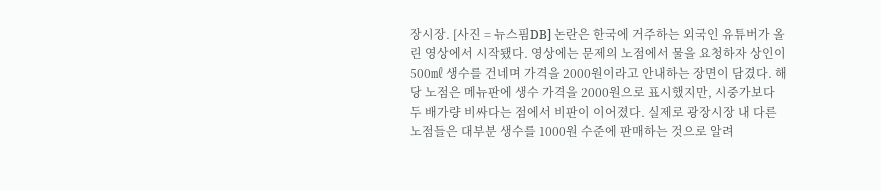장시장. [사진 = 뉴스핌DB] 논란은 한국에 거주하는 외국인 유튜버가 올린 영상에서 시작됐다. 영상에는 문제의 노점에서 물을 요청하자 상인이 500㎖ 생수를 건네며 가격을 2000원이라고 안내하는 장면이 담겼다. 해당 노점은 메뉴판에 생수 가격을 2000원으로 표시했지만, 시중가보다 두 배가량 비싸다는 점에서 비판이 이어졌다. 실제로 광장시장 내 다른 노점들은 대부분 생수를 1000원 수준에 판매하는 것으로 알려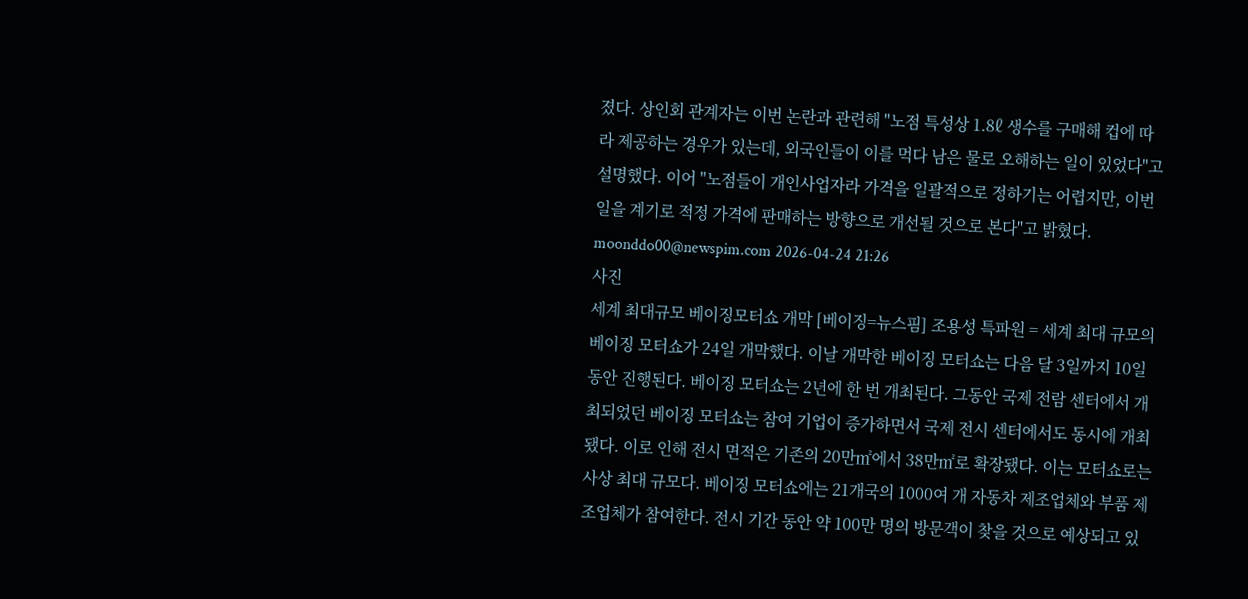졌다. 상인회 관계자는 이번 논란과 관련해 "노점 특성상 1.8ℓ 생수를 구매해 컵에 따라 제공하는 경우가 있는데, 외국인들이 이를 먹다 남은 물로 오해하는 일이 있었다"고 설명했다. 이어 "노점들이 개인사업자라 가격을 일괄적으로 정하기는 어렵지만, 이번 일을 계기로 적정 가격에 판매하는 방향으로 개선될 것으로 본다"고 밝혔다. moonddo00@newspim.com 2026-04-24 21:26
사진
세계 최대규모 베이징모터쇼 개막 [베이징=뉴스핌] 조용성 특파원 = 세계 최대 규모의 베이징 모터쇼가 24일 개막했다. 이날 개막한 베이징 모터쇼는 다음 달 3일까지 10일 동안 진행된다. 베이징 모터쇼는 2년에 한 번 개최된다. 그동안 국제 전람 센터에서 개최되었던 베이징 모터쇼는 참여 기업이 증가하면서 국제 전시 센터에서도 동시에 개최됐다. 이로 인해 전시 면적은 기존의 20만㎡에서 38만㎡로 확장됐다. 이는 모터쇼로는 사상 최대 규모다. 베이징 모터쇼에는 21개국의 1000여 개 자동차 제조업체와 부품 제조업체가 참여한다. 전시 기간 동안 약 100만 명의 방문객이 찾을 것으로 예상되고 있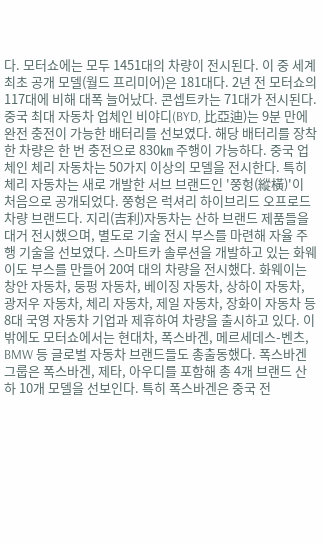다. 모터쇼에는 모두 1451대의 차량이 전시된다. 이 중 세계 최초 공개 모델(월드 프리미어)은 181대다. 2년 전 모터쇼의 117대에 비해 대폭 늘어났다. 콘셉트카는 71대가 전시된다. 중국 최대 자동차 업체인 비야디(BYD, 比亞迪)는 9분 만에 완전 충전이 가능한 배터리를 선보였다. 해당 배터리를 장착한 차량은 한 번 충전으로 830㎞ 주행이 가능하다. 중국 업체인 체리 자동차는 50가지 이상의 모델을 전시한다. 특히 체리 자동차는 새로 개발한 서브 브랜드인 '쭝헝(縱橫)'이 처음으로 공개되었다. 쭝헝은 럭셔리 하이브리드 오프로드 차량 브랜드다. 지리(吉利)자동차는 산하 브랜드 제품들을 대거 전시했으며, 별도로 기술 전시 부스를 마련해 자율 주행 기술을 선보였다. 스마트카 솔루션을 개발하고 있는 화웨이도 부스를 만들어 20여 대의 차량을 전시했다. 화웨이는 창안 자동차, 둥펑 자동차, 베이징 자동차, 상하이 자동차, 광저우 자동차, 체리 자동차, 제일 자동차, 장화이 자동차 등 8대 국영 자동차 기업과 제휴하여 차량을 출시하고 있다. 이 밖에도 모터쇼에서는 현대차, 폭스바겐, 메르세데스-벤츠, BMW 등 글로벌 자동차 브랜드들도 총출동했다. 폭스바겐 그룹은 폭스바겐, 제타, 아우디를 포함해 총 4개 브랜드 산하 10개 모델을 선보인다. 특히 폭스바겐은 중국 전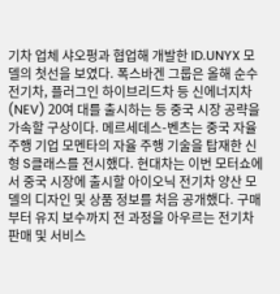기차 업체 샤오펑과 협업해 개발한 ID.UNYX 모델의 첫선을 보였다. 폭스바겐 그룹은 올해 순수 전기차, 플러그인 하이브리드차 등 신에너지차(NEV) 20여 대를 출시하는 등 중국 시장 공략을 가속할 구상이다. 메르세데스-벤츠는 중국 자율 주행 기업 모멘타의 자율 주행 기술을 탑재한 신형 S클래스를 전시했다. 현대차는 이번 모터쇼에서 중국 시장에 출시할 아이오닉 전기차 양산 모델의 디자인 및 상품 정보를 처음 공개했다. 구매부터 유지 보수까지 전 과정을 아우르는 전기차 판매 및 서비스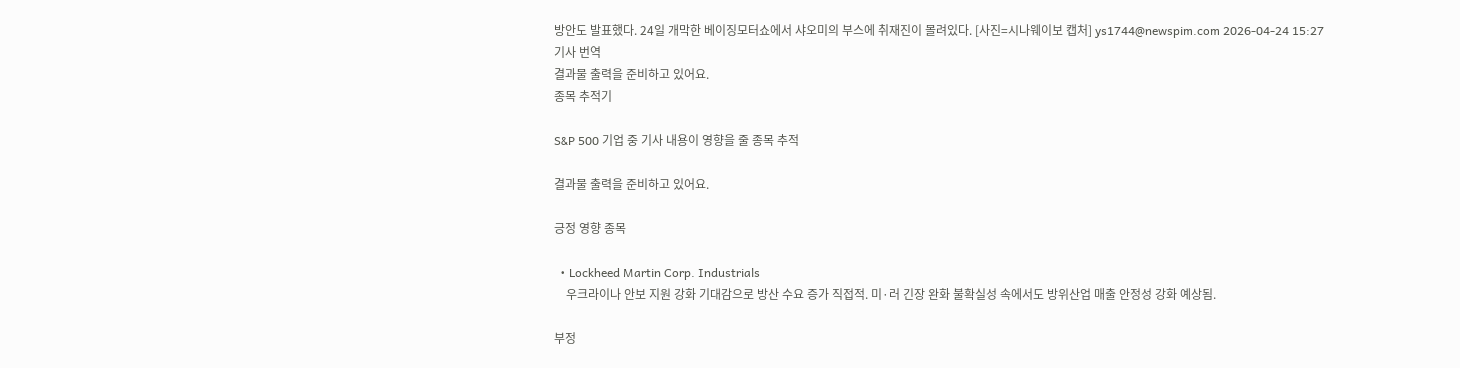방안도 발표했다. 24일 개막한 베이징모터쇼에서 샤오미의 부스에 취재진이 몰려있다. [사진=시나웨이보 캡처] ys1744@newspim.com 2026-04-24 15:27
기사 번역
결과물 출력을 준비하고 있어요.
종목 추적기

S&P 500 기업 중 기사 내용이 영향을 줄 종목 추적

결과물 출력을 준비하고 있어요.

긍정 영향 종목

  • Lockheed Martin Corp. Industrials
    우크라이나 안보 지원 강화 기대감으로 방산 수요 증가 직접적. 미·러 긴장 완화 불확실성 속에서도 방위산업 매출 안정성 강화 예상됨.

부정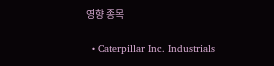영향 종목

  • Caterpillar Inc. Industrials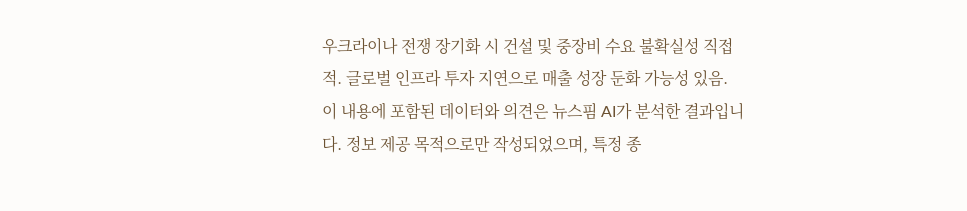우크라이나 전쟁 장기화 시 건설 및 중장비 수요 불확실성 직접적. 글로벌 인프라 투자 지연으로 매출 성장 둔화 가능성 있음.
이 내용에 포함된 데이터와 의견은 뉴스핌 AI가 분석한 결과입니다. 정보 제공 목적으로만 작성되었으며, 특정 종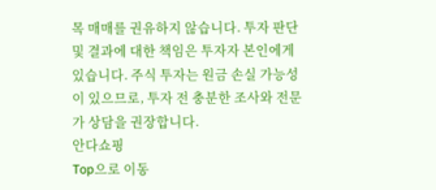목 매매를 권유하지 않습니다. 투자 판단 및 결과에 대한 책임은 투자자 본인에게 있습니다. 주식 투자는 원금 손실 가능성이 있으므로, 투자 전 충분한 조사와 전문가 상담을 권장합니다.
안다쇼핑
Top으로 이동